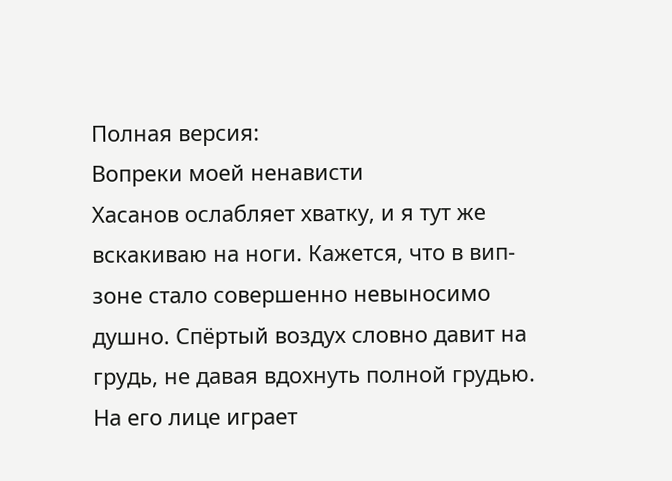Полная версия:
Вопреки моей ненависти
Хасанов ослабляет хватку, и я тут же вскакиваю на ноги. Кажется, что в вип-зоне стало совершенно невыносимо душно. Спёртый воздух словно давит на грудь, не давая вдохнуть полной грудью.
На его лице играет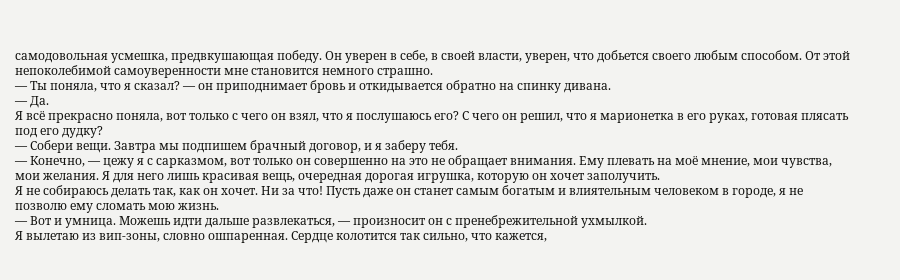самодовольная усмешка, предвкушающая победу. Он уверен в себе, в своей власти, уверен, что добьется своего любым способом. От этой непоколебимой самоуверенности мне становится немного страшно.
— Ты поняла, что я сказал? — он приподнимает бровь и откидывается обратно на спинку дивана.
— Да.
Я всё прекрасно поняла, вот только с чего он взял, что я послушаюсь его? С чего он решил, что я марионетка в его руках, готовая плясать под его дудку?
— Собери вещи. Завтра мы подпишем брачный договор, и я заберу тебя.
— Конечно, — цежу я с сарказмом, вот только он совершенно на это не обращает внимания. Ему плевать на моё мнение, мои чувства, мои желания. Я для него лишь красивая вещь, очередная дорогая игрушка, которую он хочет заполучить.
Я не собираюсь делать так, как он хочет. Ни за что! Пусть даже он станет самым богатым и влиятельным человеком в городе, я не позволю ему сломать мою жизнь.
— Вот и умница. Можешь идти дальше развлекаться, — произносит он с пренебрежительной ухмылкой.
Я вылетаю из вип-зоны, словно ошпаренная. Сердце колотится так сильно, что кажется,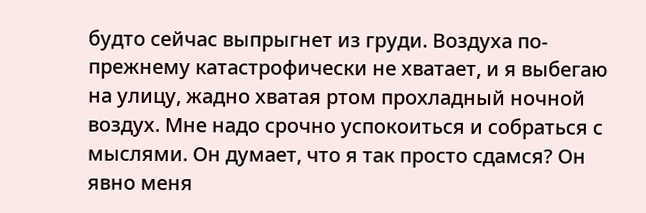будто сейчас выпрыгнет из груди. Воздуха по-прежнему катастрофически не хватает, и я выбегаю на улицу, жадно хватая ртом прохладный ночной воздух. Мне надо срочно успокоиться и собраться с мыслями. Он думает, что я так просто сдамся? Он явно меня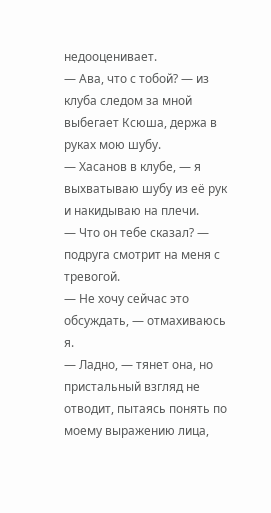недооценивает.
— Ава, что с тобой? — из клуба следом за мной выбегает Ксюша, держа в руках мою шубу.
— Хасанов в клубе, — я выхватываю шубу из её рук и накидываю на плечи.
— Что он тебе сказал? — подруга смотрит на меня с тревогой.
— Не хочу сейчас это обсуждать, — отмахиваюсь я.
— Ладно, — тянет она, но пристальный взгляд не отводит, пытаясь понять по моему выражению лица,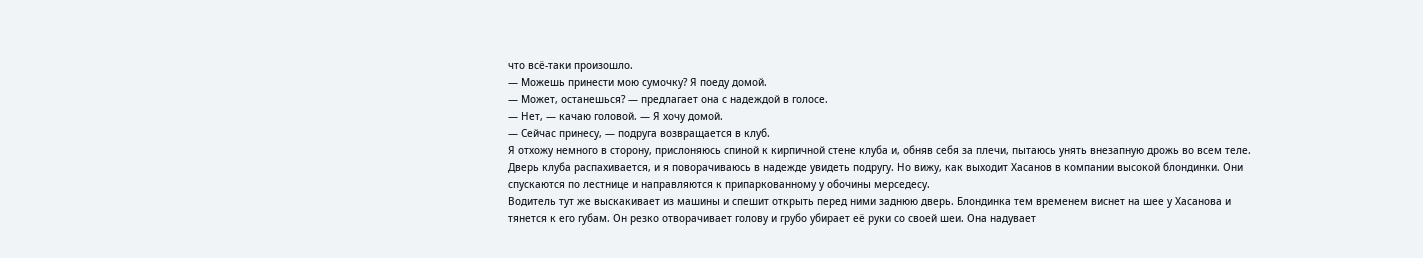что всё-таки произошло.
— Можешь принести мою сумочку? Я поеду домой.
— Может, останешься? — предлагает она с надеждой в голосе.
— Нет, — качаю головой. — Я хочу домой.
— Сейчас принесу, — подруга возвращается в клуб.
Я отхожу немного в сторону, прислоняюсь спиной к кирпичной стене клуба и, обняв себя за плечи, пытаюсь унять внезапную дрожь во всем теле.
Дверь клуба распахивается, и я поворачиваюсь в надежде увидеть подругу. Но вижу, как выходит Хасанов в компании высокой блондинки. Они спускаются по лестнице и направляются к припаркованному у обочины мерседесу.
Водитель тут же выскакивает из машины и спешит открыть перед ними заднюю дверь. Блондинка тем временем виснет на шее у Хасанова и тянется к его губам. Он резко отворачивает голову и грубо убирает её руки со своей шеи. Она надувает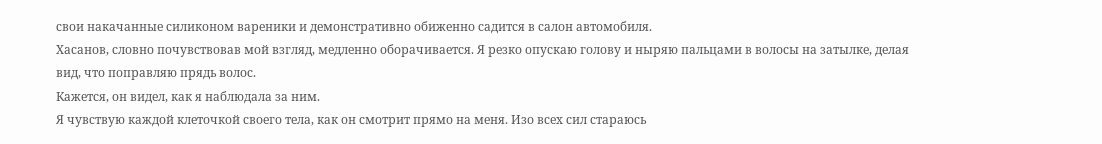свои накачанные силиконом вареники и демонстративно обиженно садится в салон автомобиля.
Хасанов, словно почувствовав мой взгляд, медленно оборачивается. Я резко опускаю голову и ныряю пальцами в волосы на затылке, делая вид, что поправляю прядь волос.
Кажется, он видел, как я наблюдала за ним.
Я чувствую каждой клеточкой своего тела, как он смотрит прямо на меня. Изо всех сил стараюсь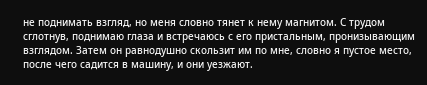не поднимать взгляд, но меня словно тянет к нему магнитом. С трудом сглотнув, поднимаю глаза и встречаюсь с его пристальным, пронизывающим взглядом. Затем он равнодушно скользит им по мне, словно я пустое место, после чего садится в машину, и они уезжают.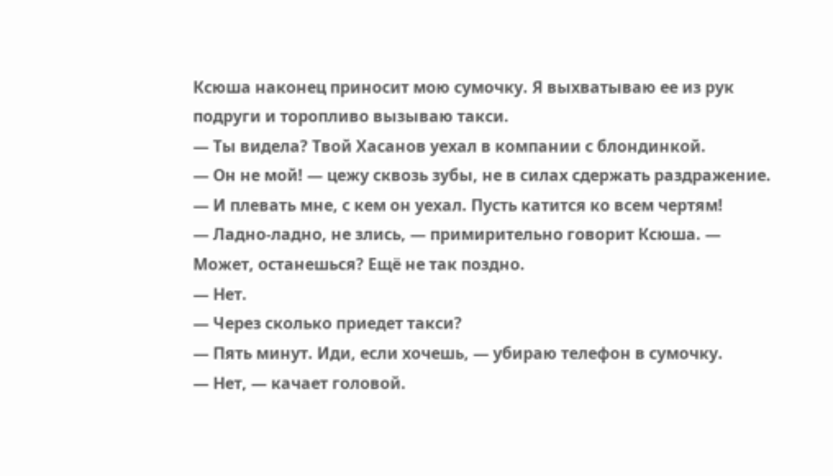Ксюша наконец приносит мою сумочку. Я выхватываю ее из рук подруги и торопливо вызываю такси.
— Ты видела? Твой Хасанов уехал в компании с блондинкой.
— Он не мой! — цежу сквозь зубы, не в силах сдержать раздражение. — И плевать мне, с кем он уехал. Пусть катится ко всем чертям!
— Ладно-ладно, не злись, — примирительно говорит Ксюша. — Может, останешься? Ещё не так поздно.
— Нет.
— Через сколько приедет такси?
— Пять минут. Иди, если хочешь, — убираю телефон в сумочку.
— Нет, — качает головой.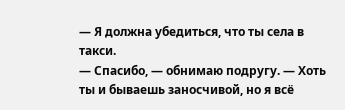— Я должна убедиться, что ты села в такси.
— Спасибо, — обнимаю подругу. — Хоть ты и бываешь заносчивой, но я всё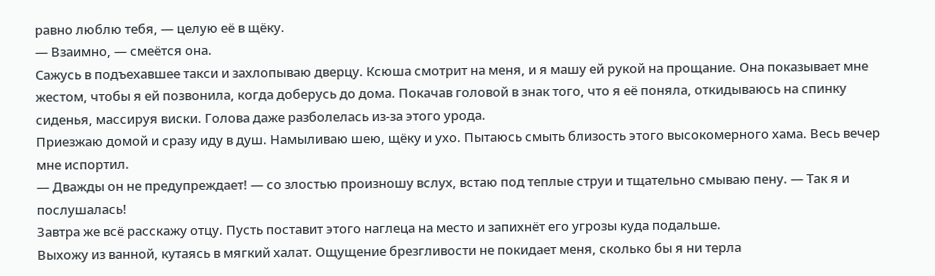равно люблю тебя, — целую её в щёку.
— Взаимно, — смеётся она.
Сажусь в подъехавшее такси и захлопываю дверцу. Ксюша смотрит на меня, и я машу ей рукой на прощание. Она показывает мне жестом, чтобы я ей позвонила, когда доберусь до дома. Покачав головой в знак того, что я её поняла, откидываюсь на спинку сиденья, массируя виски. Голова даже разболелась из-за этого урода.
Приезжаю домой и сразу иду в душ. Намыливаю шею, щёку и ухо. Пытаюсь смыть близость этого высокомерного хама. Весь вечер мне испортил.
— Дважды он не предупреждает! — со злостью произношу вслух, встаю под теплые струи и тщательно смываю пену. — Так я и послушалась!
Завтра же всё расскажу отцу. Пусть поставит этого наглеца на место и запихнёт его угрозы куда подальше.
Выхожу из ванной, кутаясь в мягкий халат. Ощущение брезгливости не покидает меня, сколько бы я ни терла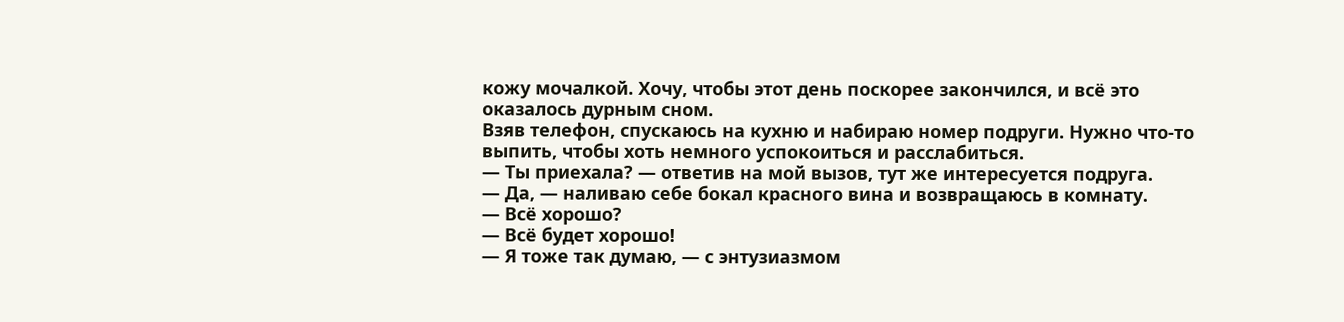кожу мочалкой. Хочу, чтобы этот день поскорее закончился, и всё это оказалось дурным сном.
Взяв телефон, спускаюсь на кухню и набираю номер подруги. Нужно что-то выпить, чтобы хоть немного успокоиться и расслабиться.
— Ты приехала? — ответив на мой вызов, тут же интересуется подруга.
— Да, — наливаю себе бокал красного вина и возвращаюсь в комнату.
— Всё хорошо?
— Всё будет хорошо!
— Я тоже так думаю, — с энтузиазмом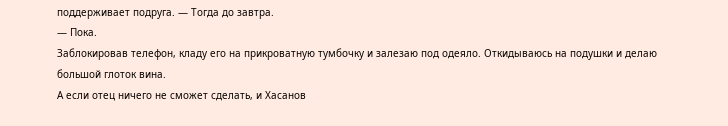поддерживает подруга. — Тогда до завтра.
— Пока.
Заблокировав телефон, кладу его на прикроватную тумбочку и залезаю под одеяло. Откидываюсь на подушки и делаю большой глоток вина.
А если отец ничего не сможет сделать, и Хасанов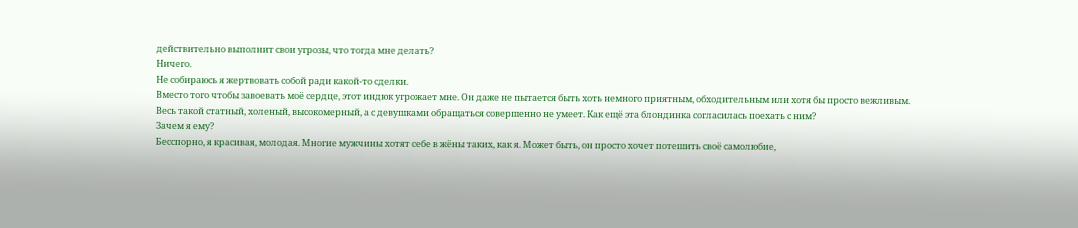действительно выполнит свои угрозы, что тогда мне делать?
Ничего.
Не собираюсь я жертвовать собой ради какой-то сделки.
Вместо того чтобы завоевать моё сердце, этот индюк угрожает мне. Он даже не пытается быть хоть немного приятным, обходительным или хотя бы просто вежливым.
Весь такой статный, холеный, высокомерный, а с девушками обращаться совершенно не умеет. Как ещё эта блондинка согласилась поехать с ним?
Зачем я ему?
Бесспорно, я красивая, молодая. Многие мужчины хотят себе в жёны таких, как я. Может быть, он просто хочет потешить своё самолюбие,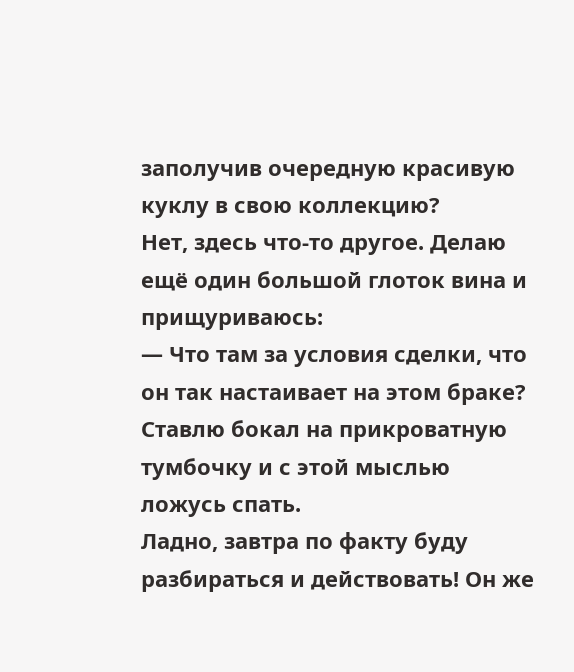заполучив очередную красивую куклу в свою коллекцию?
Нет, здесь что-то другое. Делаю ещё один большой глоток вина и прищуриваюсь:
— Что там за условия сделки, что он так настаивает на этом браке?
Ставлю бокал на прикроватную тумбочку и с этой мыслью ложусь спать.
Ладно, завтра по факту буду разбираться и действовать! Он же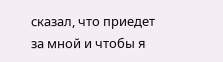сказал, что приедет за мной и чтобы я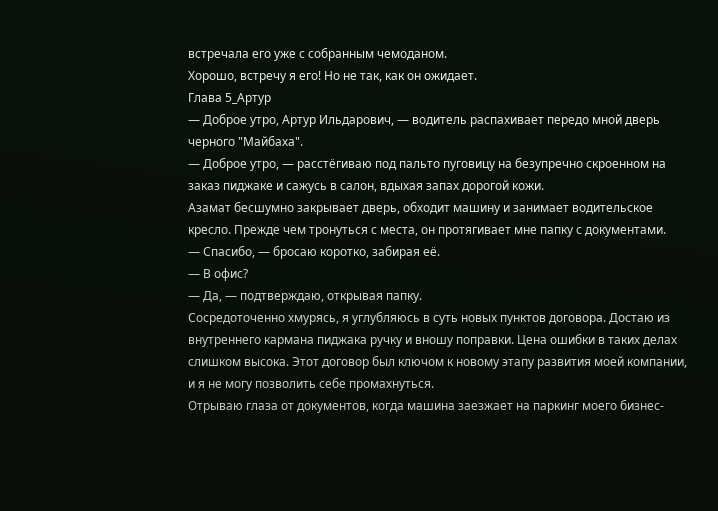встречала его уже с собранным чемоданом.
Хорошо, встречу я его! Но не так, как он ожидает.
Глава 5_Артур
— Доброе утро, Артур Ильдарович, — водитель распахивает передо мной дверь черного "Майбаха".
— Доброе утро, — расстёгиваю под пальто пуговицу на безупречно скроенном на заказ пиджаке и сажусь в салон, вдыхая запах дорогой кожи.
Азамат бесшумно закрывает дверь, обходит машину и занимает водительское кресло. Прежде чем тронуться с места, он протягивает мне папку с документами.
— Спасибо, — бросаю коротко, забирая её.
— В офис?
— Да, — подтверждаю, открывая папку.
Сосредоточенно хмурясь, я углубляюсь в суть новых пунктов договора. Достаю из внутреннего кармана пиджака ручку и вношу поправки. Цена ошибки в таких делах слишком высока. Этот договор был ключом к новому этапу развития моей компании, и я не могу позволить себе промахнуться.
Отрываю глаза от документов, когда машина заезжает на паркинг моего бизнес-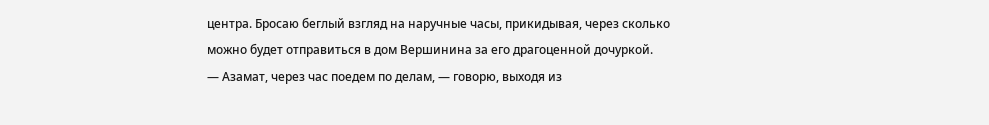центра. Бросаю беглый взгляд на наручные часы, прикидывая, через сколько можно будет отправиться в дом Вершинина за его драгоценной дочуркой.
— Азамат, через час поедем по делам, — говорю, выходя из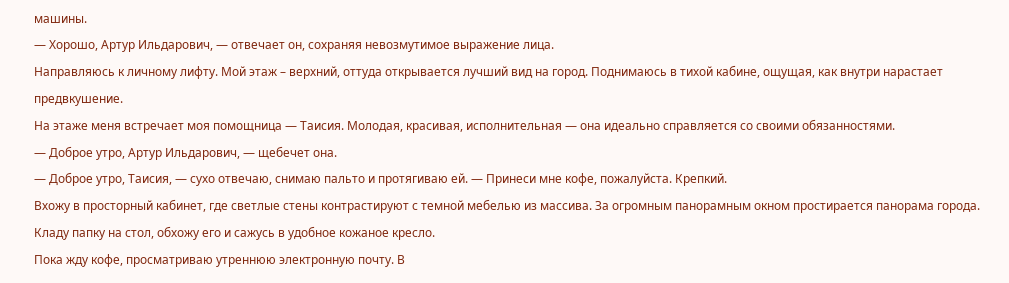машины.
— Хорошо, Артур Ильдарович, — отвечает он, сохраняя невозмутимое выражение лица.
Направляюсь к личному лифту. Мой этаж – верхний, оттуда открывается лучший вид на город. Поднимаюсь в тихой кабине, ощущая, как внутри нарастает предвкушение.
На этаже меня встречает моя помощница — Таисия. Молодая, красивая, исполнительная — она идеально справляется со своими обязанностями.
— Доброе утро, Артур Ильдарович, — щебечет она.
— Доброе утро, Таисия, — сухо отвечаю, снимаю пальто и протягиваю ей. — Принеси мне кофе, пожалуйста. Крепкий.
Вхожу в просторный кабинет, где светлые стены контрастируют с темной мебелью из массива. За огромным панорамным окном простирается панорама города. Кладу папку на стол, обхожу его и сажусь в удобное кожаное кресло.
Пока жду кофе, просматриваю утреннюю электронную почту. В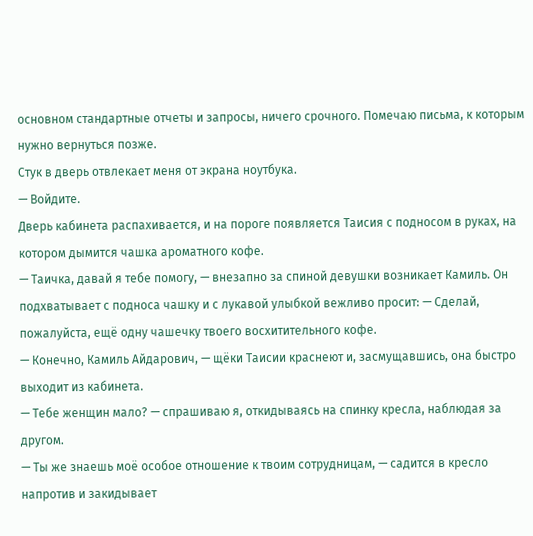основном стандартные отчеты и запросы, ничего срочного. Помечаю письма, к которым нужно вернуться позже.
Стук в дверь отвлекает меня от экрана ноутбука.
— Войдите.
Дверь кабинета распахивается, и на пороге появляется Таисия с подносом в руках, на котором дымится чашка ароматного кофе.
— Таичка, давай я тебе помогу, — внезапно за спиной девушки возникает Камиль. Он подхватывает с подноса чашку и с лукавой улыбкой вежливо просит: — Сделай, пожалуйста, ещё одну чашечку твоего восхитительного кофе.
— Конечно, Камиль Айдарович, — щёки Таисии краснеют и, засмущавшись, она быстро выходит из кабинета.
— Тебе женщин мало? — спрашиваю я, откидываясь на спинку кресла, наблюдая за другом.
— Ты же знаешь моё особое отношение к твоим сотрудницам, — садится в кресло напротив и закидывает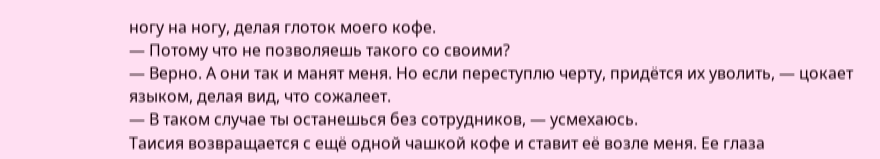ногу на ногу, делая глоток моего кофе.
— Потому что не позволяешь такого со своими?
— Верно. А они так и манят меня. Но если переступлю черту, придётся их уволить, — цокает языком, делая вид, что сожалеет.
— В таком случае ты останешься без сотрудников, — усмехаюсь.
Таисия возвращается с ещё одной чашкой кофе и ставит её возле меня. Ее глаза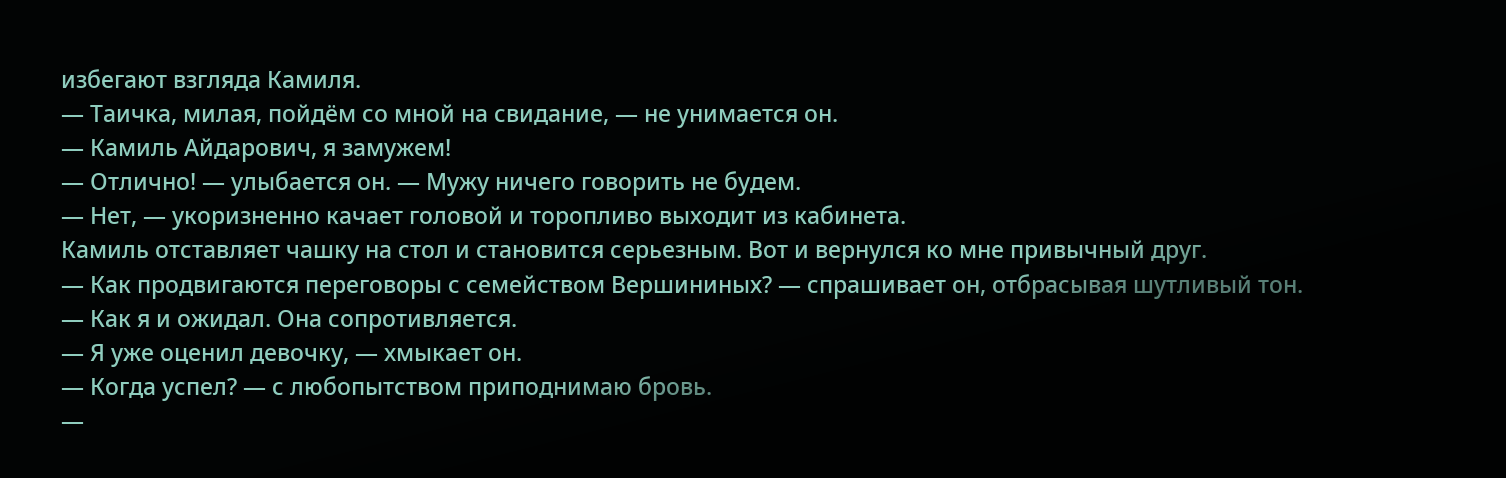избегают взгляда Камиля.
— Таичка, милая, пойдём со мной на свидание, — не унимается он.
— Камиль Айдарович, я замужем!
— Отлично! — улыбается он. — Мужу ничего говорить не будем.
— Нет, — укоризненно качает головой и торопливо выходит из кабинета.
Камиль отставляет чашку на стол и становится серьезным. Вот и вернулся ко мне привычный друг.
— Как продвигаются переговоры с семейством Вершининых? — спрашивает он, отбрасывая шутливый тон.
— Как я и ожидал. Она сопротивляется.
— Я уже оценил девочку, — хмыкает он.
— Когда успел? — с любопытством приподнимаю бровь.
—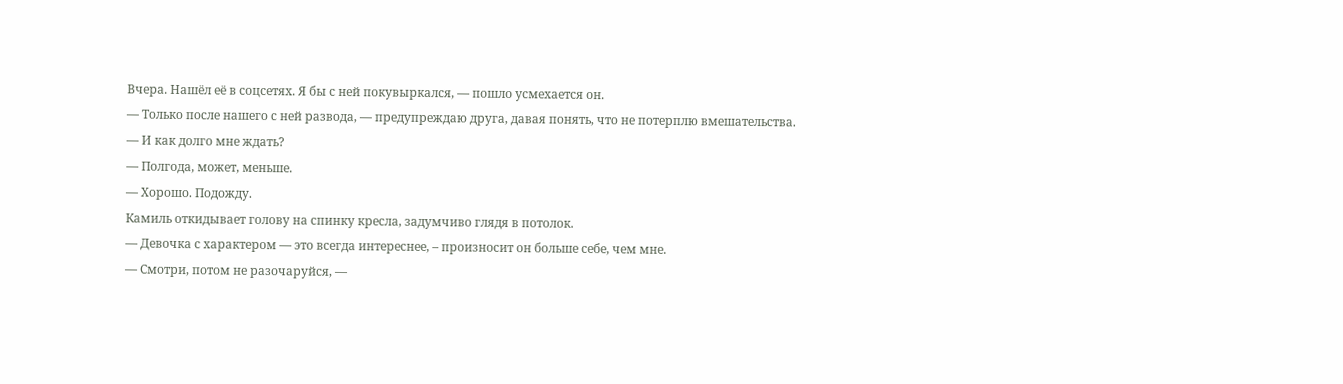Вчера. Нашёл её в соцсетях. Я бы с ней покувыркался, — пошло усмехается он.
— Только после нашего с ней развода, — предупреждаю друга, давая понять, что не потерплю вмешательства.
— И как долго мне ждать?
— Полгода, может, меньше.
— Хорошо. Подожду.
Камиль откидывает голову на спинку кресла, задумчиво глядя в потолок.
— Девочка с характером — это всегда интереснее, – произносит он больше себе, чем мне.
— Смотри, потом не разочаруйся, —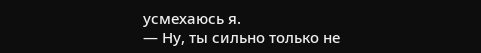усмехаюсь я.
— Ну, ты сильно только не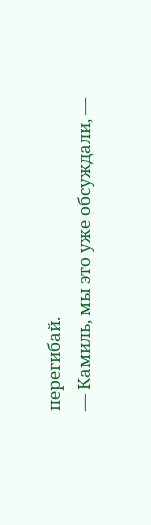перегибай.
— Камиль, мы это уже обсуждали, —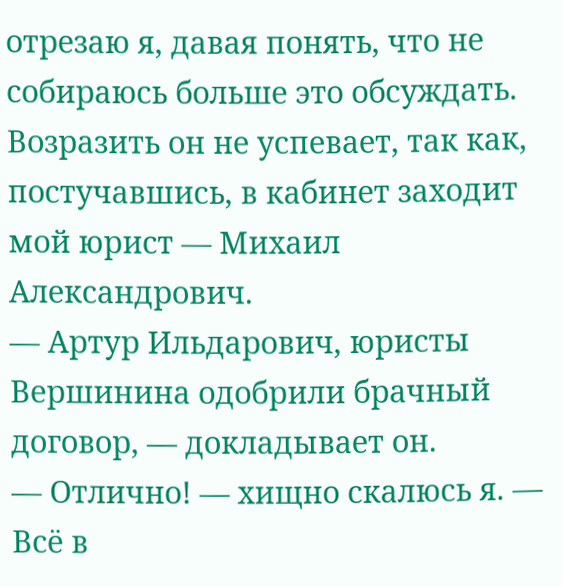отрезаю я, давая понять, что не собираюсь больше это обсуждать.
Возразить он не успевает, так как, постучавшись, в кабинет заходит мой юрист — Михаил Александрович.
— Артур Ильдарович, юристы Вершинина одобрили брачный договор, — докладывает он.
— Отлично! — хищно скалюсь я. — Всё в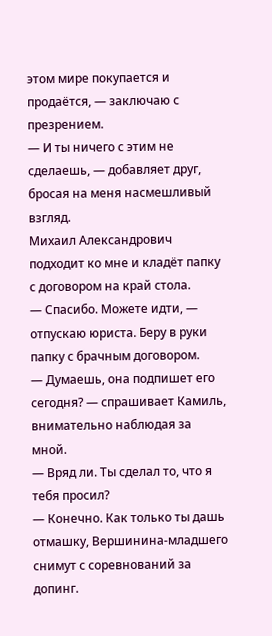этом мире покупается и продаётся, — заключаю с презрением.
— И ты ничего с этим не сделаешь, — добавляет друг, бросая на меня насмешливый взгляд.
Михаил Александрович подходит ко мне и кладёт папку с договором на край стола.
— Спасибо. Можете идти, — отпускаю юриста. Беру в руки папку с брачным договором.
— Думаешь, она подпишет его сегодня? — спрашивает Камиль, внимательно наблюдая за мной.
— Вряд ли. Ты сделал то, что я тебя просил?
— Конечно. Как только ты дашь отмашку, Вершинина-младшего снимут с соревнований за допинг.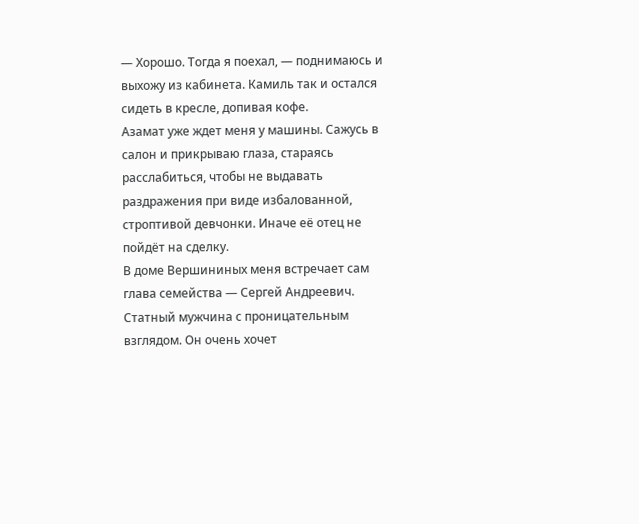— Хорошо. Тогда я поехал, — поднимаюсь и выхожу из кабинета. Камиль так и остался сидеть в кресле, допивая кофе.
Азамат уже ждет меня у машины. Сажусь в салон и прикрываю глаза, стараясь расслабиться, чтобы не выдавать раздражения при виде избалованной, строптивой девчонки. Иначе её отец не пойдёт на сделку.
В доме Вершининых меня встречает сам глава семейства — Сергей Андреевич. Статный мужчина с проницательным взглядом. Он очень хочет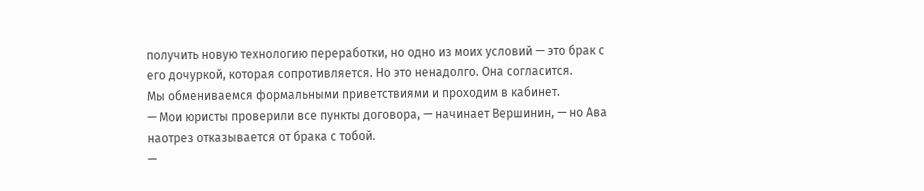получить новую технологию переработки, но одно из моих условий — это брак с его дочуркой, которая сопротивляется. Но это ненадолго. Она согласится.
Мы обмениваемся формальными приветствиями и проходим в кабинет.
— Мои юристы проверили все пункты договора, — начинает Вершинин, — но Ава наотрез отказывается от брака с тобой.
—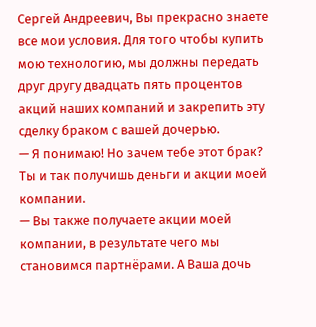Сергей Андреевич, Вы прекрасно знаете все мои условия. Для того чтобы купить мою технологию, мы должны передать друг другу двадцать пять процентов акций наших компаний и закрепить эту сделку браком с вашей дочерью.
— Я понимаю! Но зачем тебе этот брак? Ты и так получишь деньги и акции моей компании.
— Вы также получаете акции моей компании, в результате чего мы становимся партнёрами. А Ваша дочь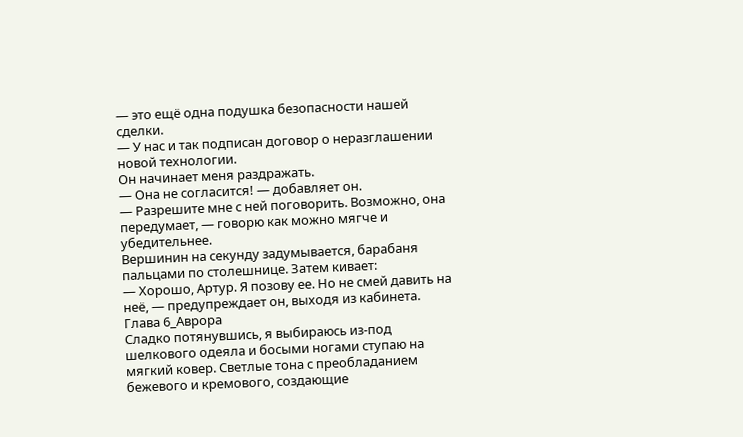— это ещё одна подушка безопасности нашей сделки.
— У нас и так подписан договор о неразглашении новой технологии.
Он начинает меня раздражать.
— Она не согласится! — добавляет он.
— Разрешите мне с ней поговорить. Возможно, она передумает, — говорю как можно мягче и убедительнее.
Вершинин на секунду задумывается, барабаня пальцами по столешнице. Затем кивает:
— Хорошо, Артур. Я позову ее. Но не смей давить на неё, — предупреждает он, выходя из кабинета.
Глава 6_Аврора
Сладко потянувшись, я выбираюсь из-под шелкового одеяла и босыми ногами ступаю на мягкий ковер. Светлые тона с преобладанием бежевого и кремового, создающие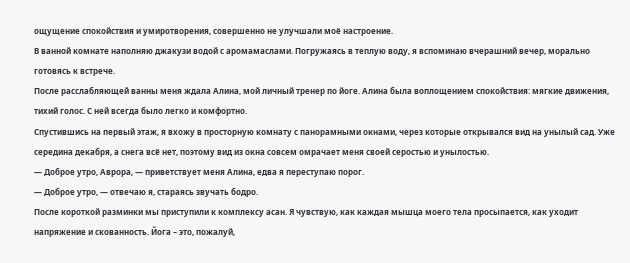ощущение спокойствия и умиротворения, совершенно не улучшали моё настроение.
В ванной комнате наполняю джакузи водой с аромамаслами. Погружаясь в теплую воду, я вспоминаю вчерашний вечер, морально готовясь к встрече.
После расслабляющей ванны меня ждала Алина, мой личный тренер по йоге. Алина была воплощением спокойствия: мягкие движения, тихий голос. С ней всегда было легко и комфортно.
Спустившись на первый этаж, я вхожу в просторную комнату с панорамными окнами, через которые открывался вид на унылый сад. Уже середина декабря, а снега всё нет, поэтому вид из окна совсем омрачает меня своей серостью и унылостью.
— Доброе утро, Аврора, — приветствует меня Алина, едва я переступаю порог.
— Доброе утро, — отвечаю я, стараясь звучать бодро.
После короткой разминки мы приступили к комплексу асан. Я чувствую, как каждая мышца моего тела просыпается, как уходит напряжение и скованность. Йога – это, пожалуй,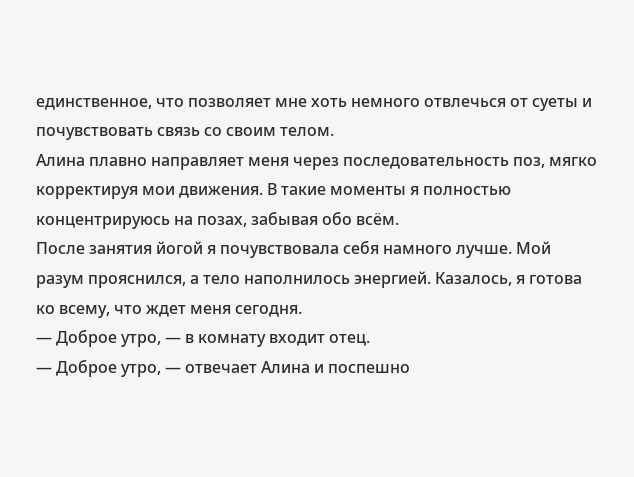единственное, что позволяет мне хоть немного отвлечься от суеты и почувствовать связь со своим телом.
Алина плавно направляет меня через последовательность поз, мягко корректируя мои движения. В такие моменты я полностью концентрируюсь на позах, забывая обо всём.
После занятия йогой я почувствовала себя намного лучше. Мой разум прояснился, а тело наполнилось энергией. Казалось, я готова ко всему, что ждет меня сегодня.
— Доброе утро, — в комнату входит отец.
— Доброе утро, — отвечает Алина и поспешно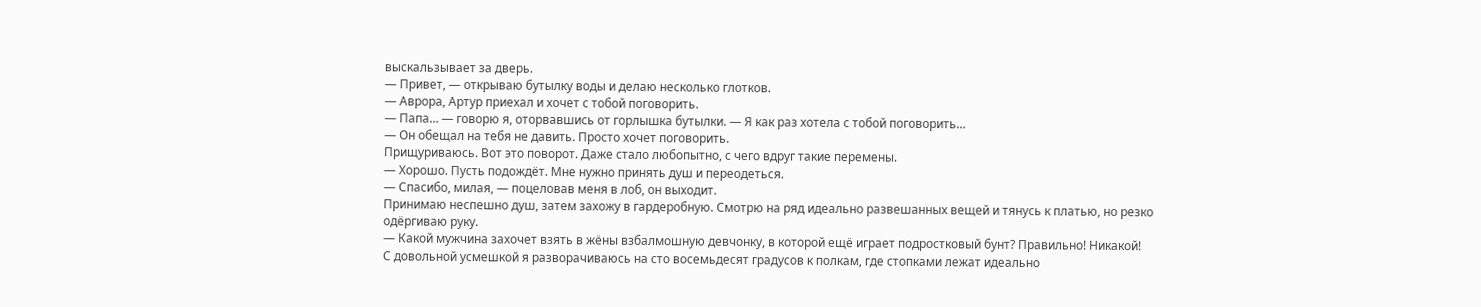выскальзывает за дверь.
— Привет, — открываю бутылку воды и делаю несколько глотков.
— Аврора, Артур приехал и хочет с тобой поговорить.
— Папа… — говорю я, оторвавшись от горлышка бутылки. — Я как раз хотела с тобой поговорить…
— Он обещал на тебя не давить. Просто хочет поговорить.
Прищуриваюсь. Вот это поворот. Даже стало любопытно, с чего вдруг такие перемены.
— Хорошо. Пусть подождёт. Мне нужно принять душ и переодеться.
— Спасибо, милая, — поцеловав меня в лоб, он выходит.
Принимаю неспешно душ, затем захожу в гардеробную. Смотрю на ряд идеально развешанных вещей и тянусь к платью, но резко одёргиваю руку.
— Какой мужчина захочет взять в жёны взбалмошную девчонку, в которой ещё играет подростковый бунт? Правильно! Никакой!
С довольной усмешкой я разворачиваюсь на сто восемьдесят градусов к полкам, где стопками лежат идеально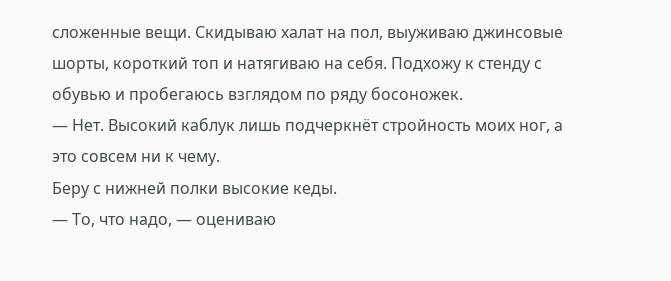сложенные вещи. Скидываю халат на пол, выуживаю джинсовые шорты, короткий топ и натягиваю на себя. Подхожу к стенду с обувью и пробегаюсь взглядом по ряду босоножек.
— Нет. Высокий каблук лишь подчеркнёт стройность моих ног, а это совсем ни к чему.
Беру с нижней полки высокие кеды.
— То, что надо, — оцениваю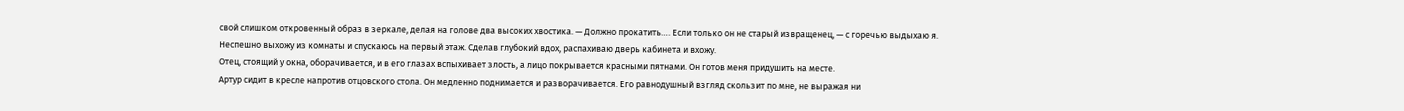свой слишком откровенный образ в зеркале, делая на голове два высоких хвостика. — Должно прокатить…. Если только он не старый извращенец, — с горечью выдыхаю я.
Неспешно выхожу из комнаты и спускаюсь на первый этаж. Сделав глубокий вдох, распахиваю дверь кабинета и вхожу.
Отец, стоящий у окна, оборачивается, и в его глазах вспыхивает злость, а лицо покрывается красными пятнами. Он готов меня придушить на месте.
Артур сидит в кресле напротив отцовского стола. Он медленно поднимается и разворачивается. Его равнодушный взгляд скользит по мне, не выражая ни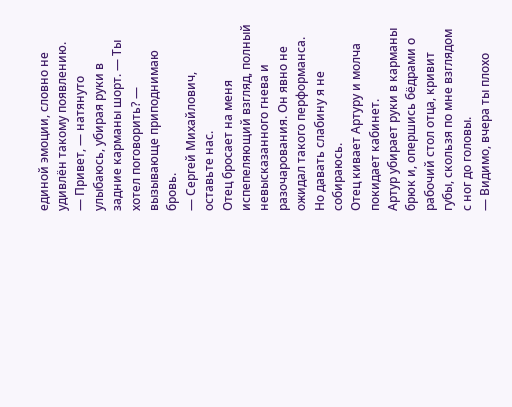единой эмоции, словно не удивлён такому появлению.
— Привет, — натянуто улыбаюсь, убирая руки в задние карманы шорт. — Ты хотел поговорить? — вызывающе приподнимаю бровь.
— Сергей Михайлович, оставьте нас.
Отец бросает на меня испепеляющий взгляд, полный невысказанного гнева и разочарования. Он явно не ожидал такого перформанса. Но давать слабину я не собираюсь.
Отец кивает Артуру и молча покидает кабинет.
Артур убирает руки в карманы брюк и, опершись бёдрами о рабочий стол отца, кривит губы, скользя по мне взглядом с ног до головы.
— Видимо, вчера ты плохо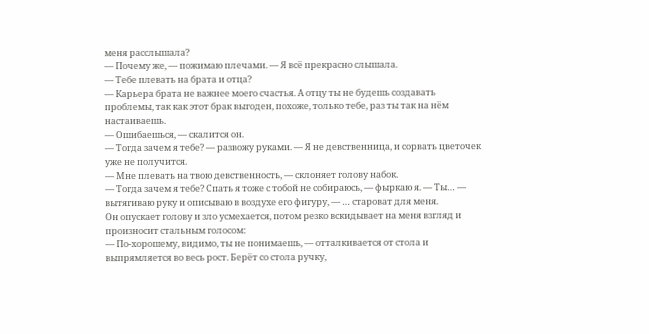меня расслышала?
— Почему же, — пожимаю плечами. — Я всё прекрасно слышала.
— Тебе плевать на брата и отца?
— Карьера брата не важнее моего счастья. А отцу ты не будешь создавать проблемы, так как этот брак выгоден, похоже, только тебе, раз ты так на нём настаиваешь.
— Ошибаешься, — скалится он.
— Тогда зачем я тебе? — развожу руками. — Я не девственница, и сорвать цветочек уже не получится.
— Мне плевать на твою девственность, — склоняет голову набок.
— Тогда зачем я тебе? Спать я тоже с тобой не собираюсь, — фыркаю я. — Ты… — вытягиваю руку и описываю в воздухе его фигуру, — … староват для меня.
Он опускает голову и зло усмехается, потом резко вскидывает на меня взгляд и произносит стальным голосом:
— По-хорошему, видимо, ты не понимаешь, — отталкивается от стола и выпрямляется во весь рост. Берёт со стола ручку,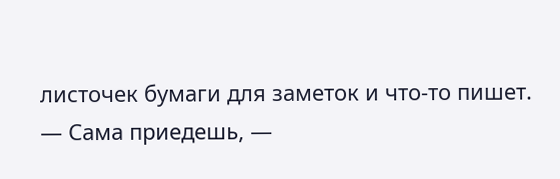листочек бумаги для заметок и что-то пишет. — Сама приедешь, —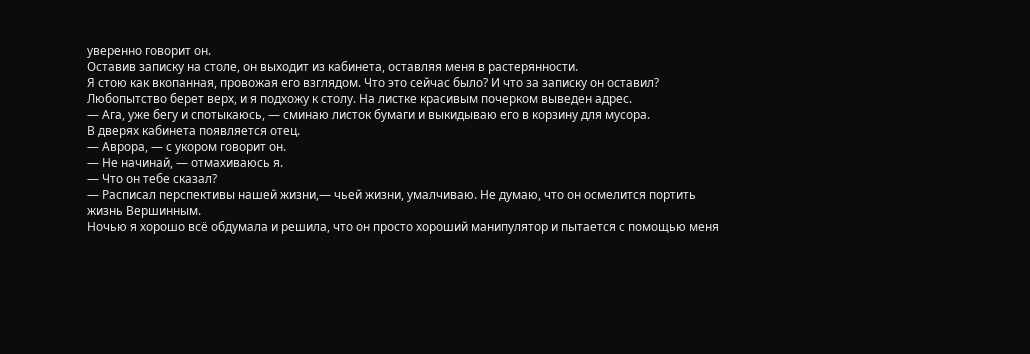уверенно говорит он.
Оставив записку на столе, он выходит из кабинета, оставляя меня в растерянности.
Я стою как вкопанная, провожая его взглядом. Что это сейчас было? И что за записку он оставил? Любопытство берет верх, и я подхожу к столу. На листке красивым почерком выведен адрес.
— Ага, уже бегу и спотыкаюсь, — сминаю листок бумаги и выкидываю его в корзину для мусора.
В дверях кабинета появляется отец.
— Аврора, — с укором говорит он.
— Не начинай, — отмахиваюсь я.
— Что он тебе сказал?
— Расписал перспективы нашей жизни,— чьей жизни, умалчиваю. Не думаю, что он осмелится портить жизнь Вершинным.
Ночью я хорошо всё обдумала и решила, что он просто хороший манипулятор и пытается с помощью меня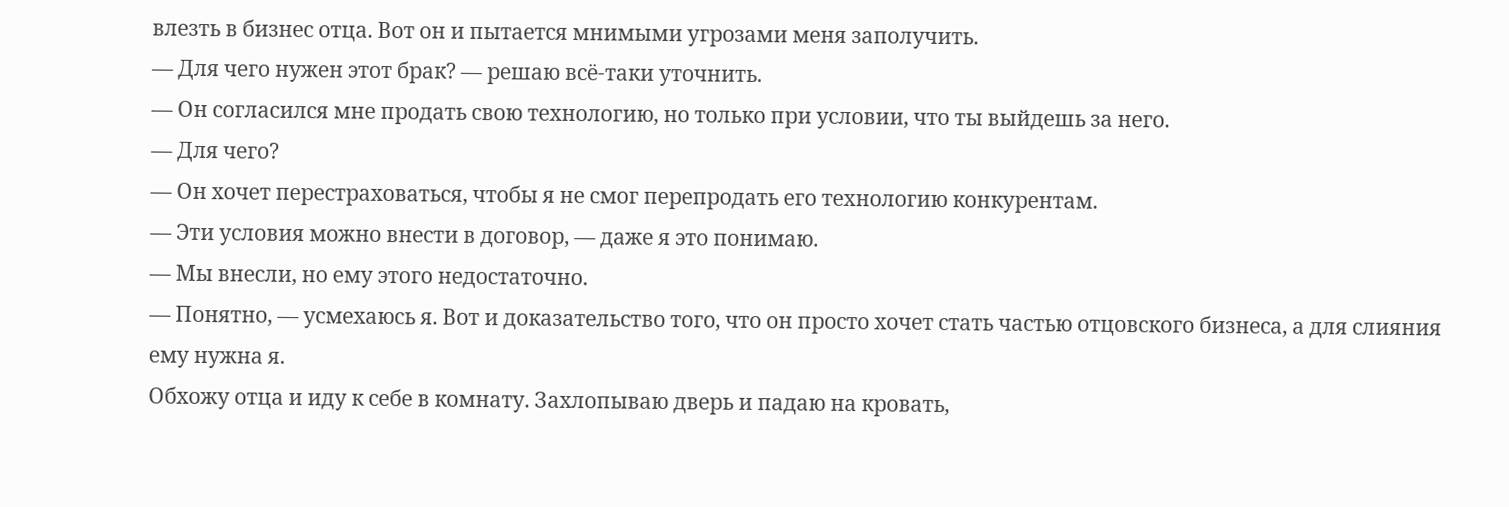влезть в бизнес отца. Вот он и пытается мнимыми угрозами меня заполучить.
— Для чего нужен этот брак? — решаю всё-таки уточнить.
— Он согласился мне продать свою технологию, но только при условии, что ты выйдешь за него.
— Для чего?
— Он хочет перестраховаться, чтобы я не смог перепродать его технологию конкурентам.
— Эти условия можно внести в договор, — даже я это понимаю.
— Мы внесли, но ему этого недостаточно.
— Понятно, — усмехаюсь я. Вот и доказательство того, что он просто хочет стать частью отцовского бизнеса, а для слияния ему нужна я.
Обхожу отца и иду к себе в комнату. Захлопываю дверь и падаю на кровать,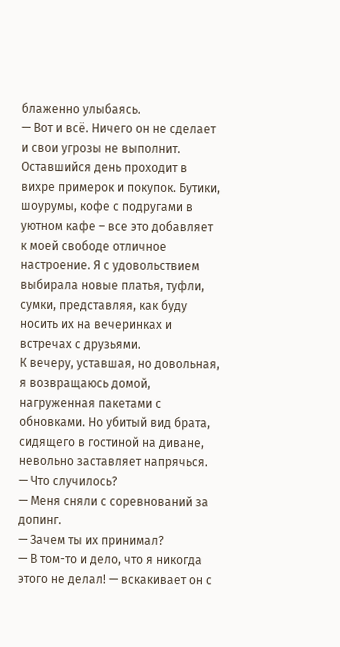блаженно улыбаясь.
— Вот и всё. Ничего он не сделает и свои угрозы не выполнит.
Оставшийся день проходит в вихре примерок и покупок. Бутики, шоурумы, кофе с подругами в уютном кафе – все это добавляет к моей свободе отличное настроение. Я с удовольствием выбирала новые платья, туфли, сумки, представляя, как буду носить их на вечеринках и встречах с друзьями.
К вечеру, уставшая, но довольная, я возвращаюсь домой, нагруженная пакетами с обновками. Но убитый вид брата, сидящего в гостиной на диване, невольно заставляет напрячься.
— Что случилось?
— Меня сняли с соревнований за допинг.
— Зачем ты их принимал?
— В том-то и дело, что я никогда этого не делал! — вскакивает он с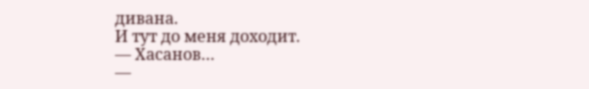дивана.
И тут до меня доходит.
— Хасанов…
—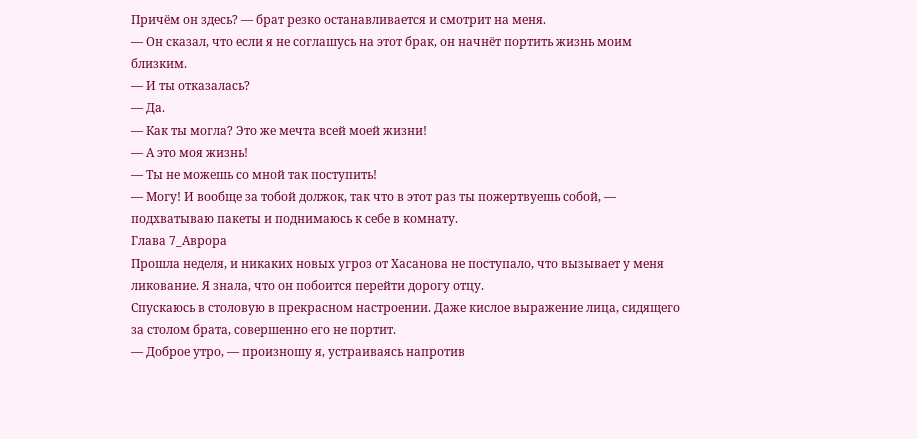Причём он здесь? — брат резко останавливается и смотрит на меня.
— Он сказал, что если я не соглашусь на этот брак, он начнёт портить жизнь моим близким.
— И ты отказалась?
— Да.
— Как ты могла? Это же мечта всей моей жизни!
— А это моя жизнь!
— Ты не можешь со мной так поступить!
— Могу! И вообще за тобой должок, так что в этот раз ты пожертвуешь собой, — подхватываю пакеты и поднимаюсь к себе в комнату.
Глава 7_Аврора
Прошла неделя, и никаких новых угроз от Хасанова не поступало, что вызывает у меня ликование. Я знала, что он побоится перейти дорогу отцу.
Спускаюсь в столовую в прекрасном настроении. Даже кислое выражение лица, сидящего за столом брата, совершенно его не портит.
— Доброе утро, — произношу я, устраиваясь напротив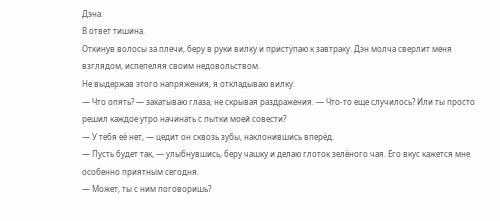Дэна.
В ответ тишина.
Откинув волосы за плечи, беру в руки вилку и приступаю к завтраку. Дэн молча сверлит меня взглядом, испепеляя своим недовольством.
Не выдержав этого напряжения, я откладываю вилку.
— Что опять? — закатываю глаза, не скрывая раздражения. — Что-то еще случилось? Или ты просто решил каждое утро начинать с пытки моей совести?
— У тебя её нет, — цедит он сквозь зубы, наклонившись вперёд.
— Пусть будет так, — улыбнувшись, беру чашку и делаю глоток зелёного чая. Его вкус кажется мне особенно приятным сегодня.
— Может, ты с ним поговоришь?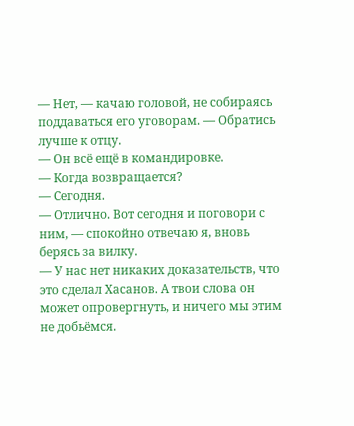— Нет, — качаю головой, не собираясь поддаваться его уговорам. — Обратись лучше к отцу.
— Он всё ещё в командировке.
— Когда возвращается?
— Сегодня.
— Отлично. Вот сегодня и поговори с ним, — спокойно отвечаю я, вновь берясь за вилку.
— У нас нет никаких доказательств, что это сделал Хасанов. А твои слова он может опровергнуть, и ничего мы этим не добьёмся.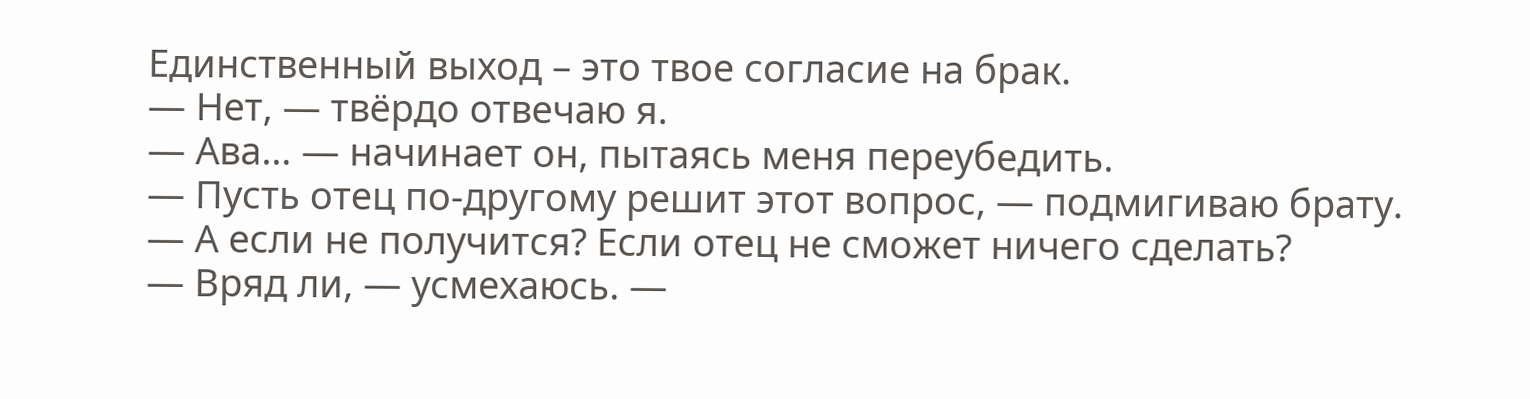Единственный выход – это твое согласие на брак.
— Нет, — твёрдо отвечаю я.
— Ава… — начинает он, пытаясь меня переубедить.
— Пусть отец по-другому решит этот вопрос, — подмигиваю брату.
— А если не получится? Если отец не сможет ничего сделать?
— Вряд ли, — усмехаюсь. —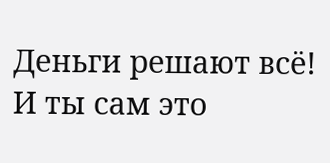Деньги решают всё! И ты сам это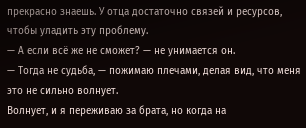прекрасно знаешь. У отца достаточно связей и ресурсов, чтобы уладить эту проблему.
— А если всё же не сможет? — не унимается он.
— Тогда не судьба, — пожимаю плечами, делая вид, что меня это не сильно волнует.
Волнует, и я переживаю за брата, но когда на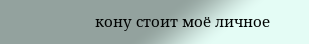кону стоит моё личное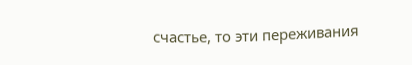счастье, то эти переживания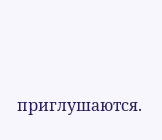приглушаются.